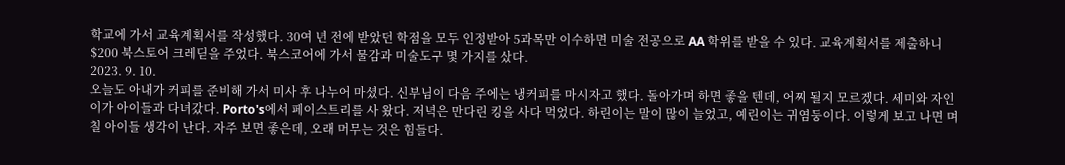학교에 가서 교육계획서를 작성했다. 30여 년 전에 받았던 학점을 모두 인정받아 5과목만 이수하면 미술 전공으로 AA 학위를 받을 수 있다. 교육계획서를 제출하니 $200 북스토어 크레딛을 주었다. 북스코어에 가서 물감과 미술도구 몇 가지를 샀다.
2023. 9. 10.
오늘도 아내가 커피를 준비해 가서 미사 후 나누어 마셨다. 신부님이 다음 주에는 냉커피를 마시자고 했다. 돌아가며 하면 좋을 텐데, 어찌 될지 모르겠다. 세미와 자인이가 아이들과 다녀갔다. Porto's에서 페이스트리를 사 왔다. 저녁은 만다린 킹을 사다 먹었다. 하린이는 말이 많이 늘었고, 예린이는 귀염둥이다. 이렇게 보고 나면 며칠 아이들 생각이 난다. 자주 보면 좋은데, 오래 머무는 것은 힘들다.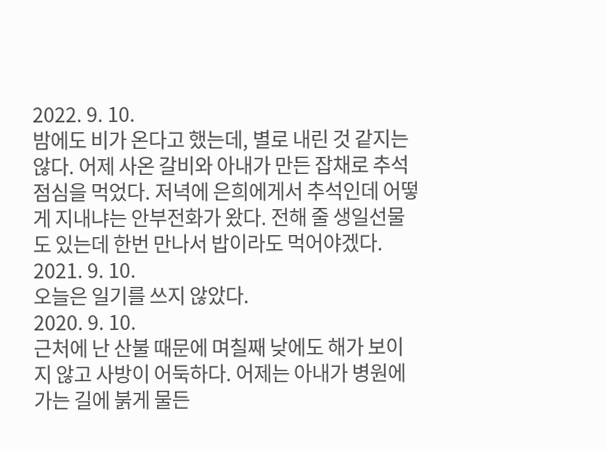2022. 9. 10.
밤에도 비가 온다고 했는데, 별로 내린 것 같지는 않다. 어제 사온 갈비와 아내가 만든 잡채로 추석 점심을 먹었다. 저녁에 은희에게서 추석인데 어떻게 지내냐는 안부전화가 왔다. 전해 줄 생일선물도 있는데 한번 만나서 밥이라도 먹어야겠다.
2021. 9. 10.
오늘은 일기를 쓰지 않았다.
2020. 9. 10.
근처에 난 산불 때문에 며칠째 낮에도 해가 보이지 않고 사방이 어둑하다. 어제는 아내가 병원에 가는 길에 붉게 물든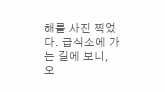해를 사진 찍었다. 급식소에 가는 길에 보니, 오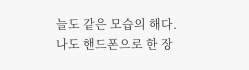늘도 같은 모습의 해다. 나도 핸드폰으로 한 장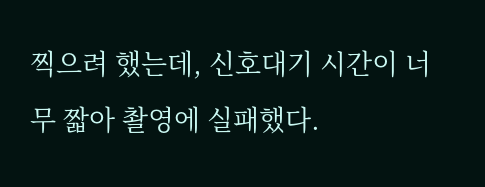찍으려 했는데, 신호대기 시간이 너무 짧아 촬영에 실패했다.